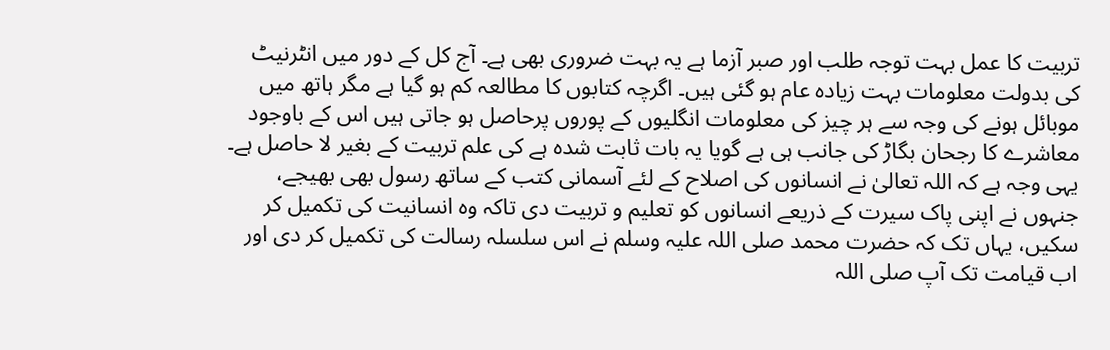تربیت کا عمل بہت توجہ طلب اور صبر آزما ہے یہ بہت ضروری بھی ہے۔ آج کل کے دور میں انٹرنیٹ کی بدولت معلومات بہت زیادہ عام ہو گئی ہیں۔ اگرچہ کتابوں کا مطالعہ کم ہو گیا ہے مگر ہاتھ میں موبائل ہونے کی وجہ سے ہر چیز کی معلومات انگلیوں کے پوروں پرحاصل ہو جاتی ہیں اس کے باوجود معاشرے کا رجحان بگاڑ کی جانب ہی ہے گویا یہ بات ثابت شدہ ہے کی علم تربیت کے بغیر لا حاصل ہے۔
یہی وجہ ہے کہ اللہ تعالیٰ نے انسانوں کی اصلاح کے لئے آسمانی کتب کے ساتھ رسول بھی بھیجے، جنہوں نے اپنی پاک سیرت کے ذریعے انسانوں کو تعلیم و تربیت دی تاکہ وہ انسانیت کی تکمیل کر سکیں، یہاں تک کہ حضرت محمد صلی اللہ علیہ وسلم نے اس سلسلہ رسالت کی تکمیل کر دی اور اب قیامت تک آپ صلی اللہ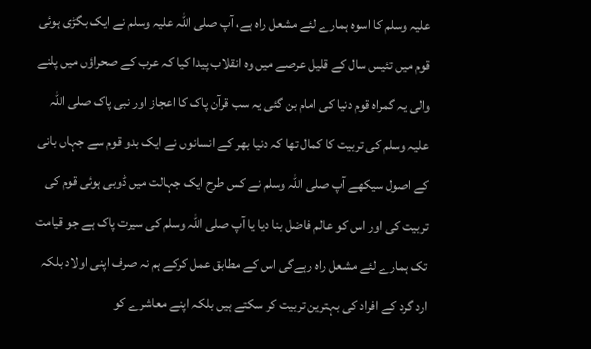علیہ وسلم کا اسوہ ہمارے لئے مشعل راہ ہے، آپ صلی اللہ علیہ وسلم نے ایک بگڑی ہوئی قوم میں تئیس سال کے قلیل عرصے میں وہ انقلاب پیدا کیا کہ عرب کے صحراؤں میں پلنے والی یہ گمراہ قوم دنیا کی امام بن گئی یہ سب قرآن پاک کا اعجاز اور نبی پاک صلی اللہ علیہ وسلم کی تربیت کا کمال تھا کہ دنیا بھر کے انسانوں نے ایک بدو قوم سے جہاں بانی کے اصول سیکھے آپ صلی اللہ وسلم نے کس طرح ایک جہالت میں ڈوبی ہوئی قوم کی تربیت کی اور اس کو عالم فاضل بنا دیا یا آپ صلی اللہ وسلم کی سیرت پاک ہے جو قیامت تک ہمارے لئے مشعل راہ رہےگی اس کے مطابق عمل کرکے ہم نہ صرف اپنی اولاد بلکہ ارد گرد کے افراد کی بہترین تربیت کر سکتے ہیں بلکہ اپنے معاشرے کو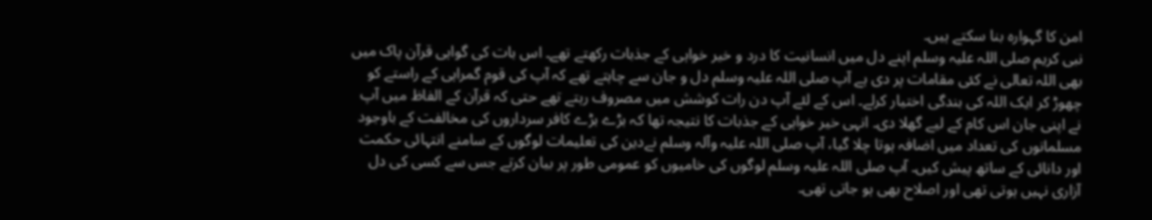امن کا گہوارہ بنا سکتے ہیں۔
نبی کریم صلی اللہ علیہ وسلم اپنے دل میں انسانیت کا درد و خیر خواہی کے جذبات رکھتے تھے۔ اس بات کی گواہی قرآن پاک میں بھی اللہ تعالی نے کئی مقامات پر دی ہے آپ صلی اللہ علیہ وسلم دل و جان سے چاہتے تھے کہ آپ کی قوم گمراہی کے راستے کو چھوڑ کر ایک اللہ کی بندگی اختیار کرلے۔ اس کے لئے آپ دن رات کوشش میں مصروف رہتے تھے حتی کہ قرآن کے الفاظ میں آپ نے اپنی جان اس کام کے لیے گھلا دی۔ انہی خیر خواہی کے جذبات کا نتیجہ تھا کہ بڑے بڑے کافر سرداروں کی مخالفت کے باوجود مسلمانوں کی تعداد میں اضافہ ہوتا چلا گیا، آپ صلی اللہ علیہ وآلہ وسلم نےدین کی تعلیمات لوگوں کے سامنے انتہائی حکمت اور دانائی کے ساتھ پیش کیں۔ آپ صلی اللہ علیہ وسلم لوگوں کی خامیوں کو عمومی طور پر بیان کرتے جس سے کسی کی دل آزاری نہیں ہوتی تھی اور اصلاح بھی ہو جاتی تھی۔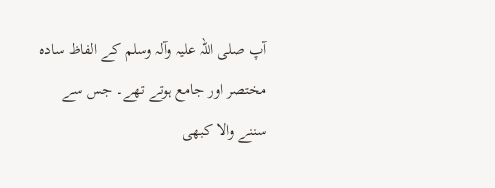آپ صلی اللہ علیہ وآلہ وسلم کے الفاظ سادہ مختصر اور جامع ہوتے تھے۔ جس سے سننے والا کبھی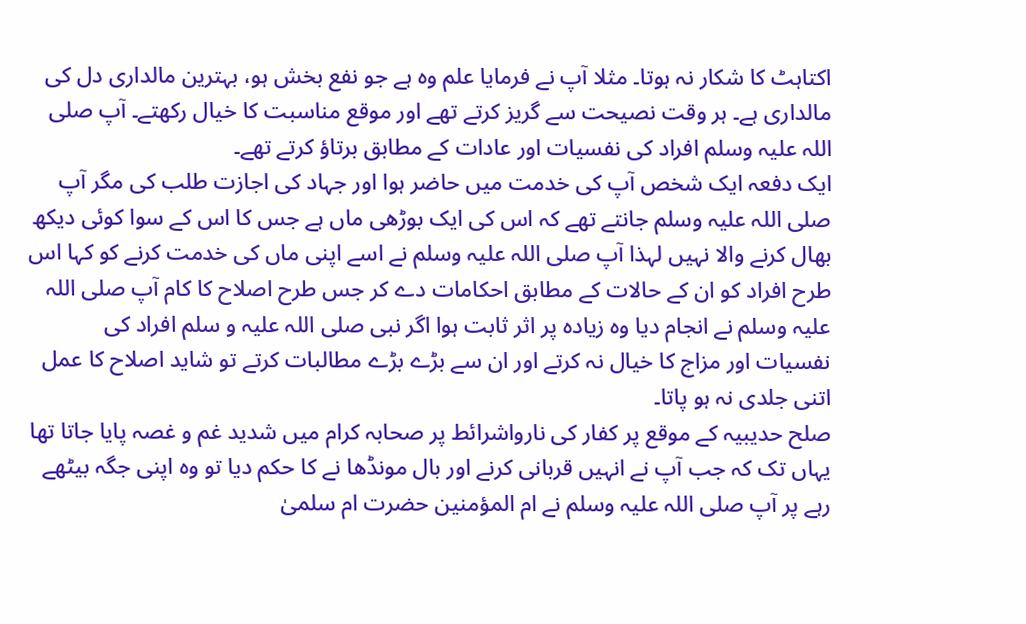اکتاہٹ کا شکار نہ ہوتا۔ مثلا آپ نے فرمایا علم وہ ہے جو نفع بخش ہو، بہترین مالداری دل کی مالداری ہے۔ ہر وقت نصیحت سے گریز کرتے تھے اور موقع مناسبت کا خیال رکھتے۔ آپ صلی اللہ علیہ وسلم افراد کی نفسیات اور عادات کے مطابق برتاؤ کرتے تھے۔
ایک دفعہ ایک شخص آپ کی خدمت میں حاضر ہوا اور جہاد کی اجازت طلب کی مگر آپ صلی اللہ علیہ وسلم جانتے تھے کہ اس کی ایک بوڑھی ماں ہے جس کا اس کے سوا کوئی دیکھ بھال کرنے والا نہیں لہذا آپ صلی اللہ علیہ وسلم نے اسے اپنی ماں کی خدمت کرنے کو کہا اس طرح افراد کو ان کے حالات کے مطابق احکامات دے کر جس طرح اصلاح کا کام آپ صلی اللہ علیہ وسلم نے انجام دیا وہ زیادہ پر اثر ثابت ہوا اگر نبی صلی اللہ علیہ و سلم افراد کی نفسیات اور مزاج کا خیال نہ کرتے اور ان سے بڑے بڑے مطالبات کرتے تو شاید اصلاح کا عمل اتنی جلدی نہ ہو پاتا۔
صلح حدیبیہ کے موقع پر کفار کی نارواشرائط پر صحابہ کرام میں شدید غم و غصہ پایا جاتا تھا یہاں تک کہ جب آپ نے انہیں قربانی کرنے اور بال مونڈھا نے کا حکم دیا تو وہ اپنی جگہ بیٹھے رہے پر آپ صلی اللہ علیہ وسلم نے ام المؤمنین حضرت ام سلمیٰ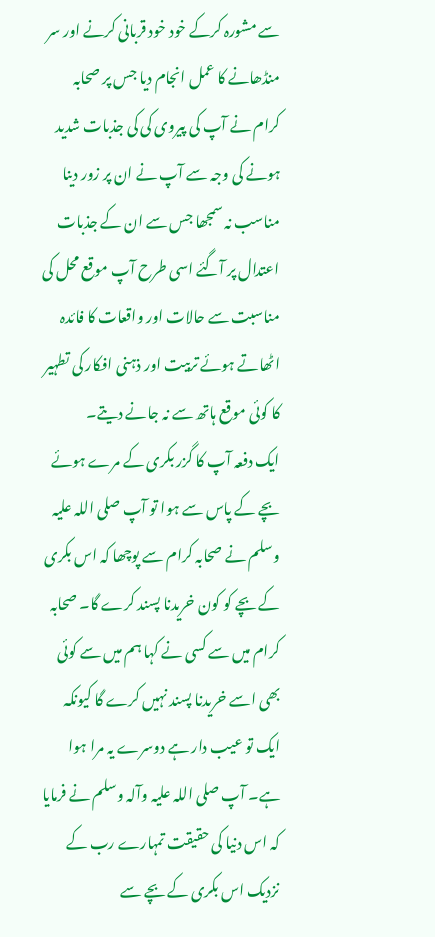سے مشورہ کرکے خود خود قربانی کرنے اور سر منڈھانے کا عمل انجام دیا جس پر صحابہ کرام نے آپ کی پیروی کی کی جذبات شدید ہونے کی وجہ سے آپ نے ان پر زور دینا مناسب نہ سمجھا جس سے ان کے جذبات اعتدال پر آگئے اسی طرح آپ موقع محل کی مناسبت سے حالات اور واقعات کا فائدہ اٹھاتے ہوئے تربیت اور ذہنی افکار کی تطہیر کا کوئی موقع ہاتھ سے نہ جانے دیتے۔
ایک دفعہ آپ کا گزر بکری کے مرے ہوئے بچے کے پاس سے ہوا تو آپ صلی اللہ علیہ وسلم نے صحابہ کرام سے پوچھا کہ اس بکری کے بچے کو کون خریدنا پسند کرے گا۔ صحابہ کرام میں سے کسی نے کہا ہم میں سے کوئی بھی اسے خریدنا پسند نہیں کرے گا کیونکہ ایک تو عیب دار ہے دوسرے یہ مرا ہوا ہے۔ آپ صلی اللہ علیہ وآلہ وسلم نے فرمایا کہ اس دنیا کی حقیقت تمہارے رب کے نزدیک اس بکری کے بچے سے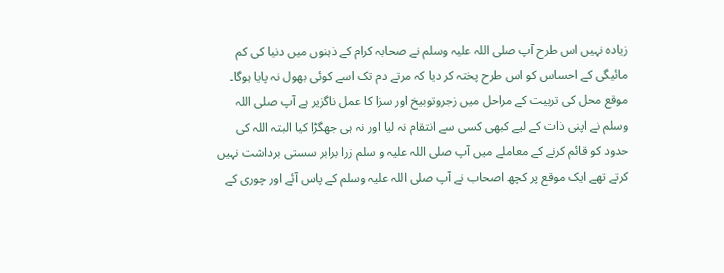زیادہ نہیں اس طرح آپ صلی اللہ علیہ وسلم نے صحابہ کرام کے ذہنوں میں دنیا کی کم مائیگی کے احساس کو اس طرح پختہ کر دیا کہ مرتے دم تک اسے کوئی بھول نہ پایا ہوگا۔
موقع محل کی تربیت کے مراحل میں زجروتوبیخ اور سزا کا عمل ناگزیر ہے آپ صلی اللہ وسلم نے اپنی ذات کے لیے کبھی کسی سے انتقام نہ لیا اور نہ ہی جھگڑا کیا البتہ اللہ کی حدود کو قائم کرنے کے معاملے میں آپ صلی اللہ علیہ و سلم زرا برابر سستی برداشت نہیں کرتے تھے ایک موقع پر کچھ اصحاب نے آپ صلی اللہ علیہ وسلم کے پاس آئے اور چوری کے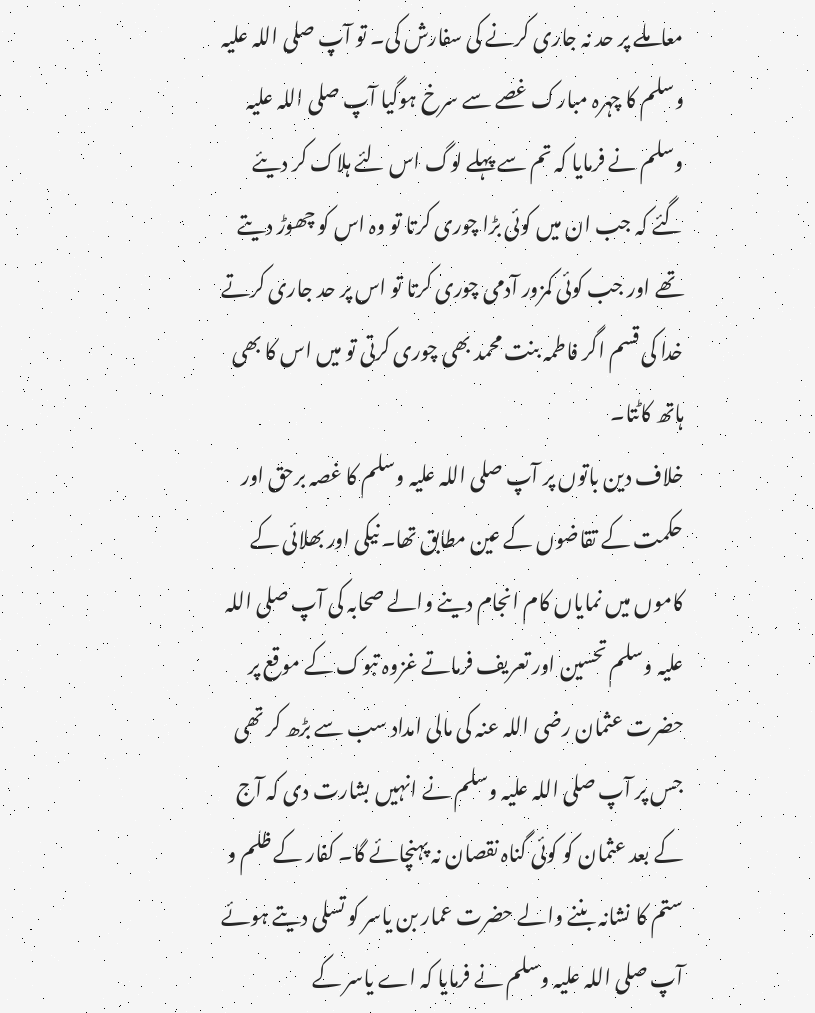معاملے پر حد نہ جاری کرنے کی سفارش کی۔ تو آپ صلی اللہ علیہ وسلم کا چہرہ مبارک غصے سے سرخ ہوگیا آپ صلی اللہ علیہ وسلم نے فرمایا کہ تم سے پہلے لوگ اس لئے ہلاک کر دیئے گئے کہ جب ان میں کوئی بڑا چوری کرتا تو وہ اس کو چھوڑ دیتے تھے اور جب کوئی کمزور آدمی چوری کرتا تو اس پر حد جاری کرتے خدا کی قسم اگر فاطمہ بنت محمد بھی چوری کرتی تو میں اس کا بھی ہاتھ کاٹتا۔
خلاف دین باتوں پر آپ صلی اللہ علیہ وسلم کا غصہ برحق اور حکمت کے تقاضوں کے عین مطابق تھا۔ نیکی اور بھلائی کے کاموں میں نمایاں کام انجام دینے والے صحابہ کی آپ صلی اللہ علیہ وسلم تحسین اور تعریف فرماتے غزوہ تبوک کے موقع پر حضرت عثمان رضی اللہ عنہ کی مالی امداد سب سے بڑھ کر تھی جس پر آپ صلی اللہ علیہ وسلم نے انہیں بشارت دی کہ آج کے بعد عثمان کو کوئی گناہ نقصان نہ پہنچائے گا۔ کفار کے ظلم و ستم کا نشانہ بننے والے حضرت عمار بن یاسر کو تسلی دیتے ہوئے آپ صلی اللہ علیہ وسلم نے فرمایا کہ اے یاسر کے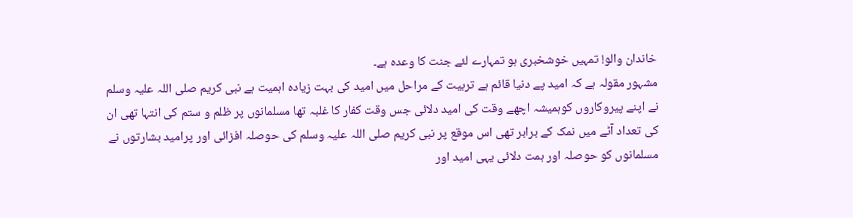خاندان والو! تمہیں خوشخبری ہو تمہارے لئے جنت کا وعدہ ہے۔
مشہور مقولہ ہے کہ امید پے دنیا قائم ہے تربیت کے مراحل میں امید کی بہت زیادہ اہمیت ہے نبی کریم صلی اللہ علیہ وسلم نے اپنے پیروکاروں کوہمیشہ اچھے وقت کی امید دلائی جس وقت کفار کا غلبہ تھا مسلمانوں پر ظلم و ستم کی انتہا تھی ان کی تعداد آٹے میں نمک کے برابر تھی اس موقع پر نبی کریم صلی اللہ علیہ وسلم کی حوصلہ افزائی اور پرامید بشارتوں نے مسلمانوں کو حوصلہ اور ہمت دلائی یہی امید اور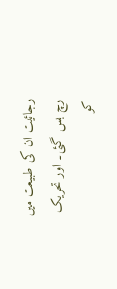رجائیت ان کی طبیعت میں رچ بس گئی۔ اور تحریک کو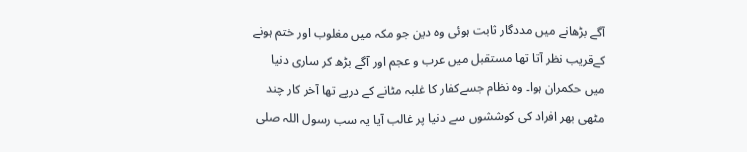آگے بڑھانے میں مددگار ثابت ہوئی وہ دین جو مکہ میں مغلوب اور ختم ہونے کےقریب نظر آتا تھا مستقبل میں عرب و عجم اور آگے بڑھ کر ساری دنیا میں حکمران ہوا۔ وہ نظام جسےکفار کا غلبہ مٹانے کے درپے تھا آخر کار چند مٹھی بھر افراد کی کوششوں سے دنیا پر غالب آیا یہ سب رسول اللہ صلی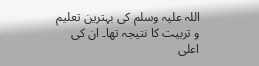اللہ علیہ وسلم کی بہترین تعلیم و تربیت کا نتیجہ تھا۔ ان کی اعلی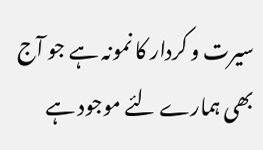سیرت و کردار کا نمونہ ہے جو آج بھی ہمارے لئے موجود ہے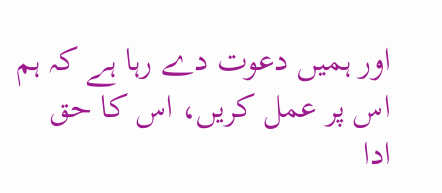اور ہمیں دعوت دے رہا ہے کہ ہم اس پر عمل کریں، اس کا حق ادا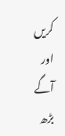کریں اور آگے بڑھ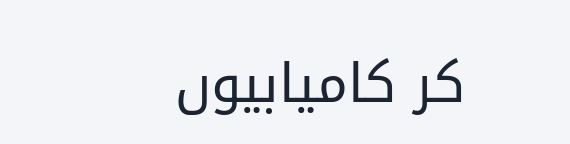کر کامیابیوں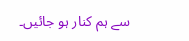سے ہم کنار ہو جائیں۔